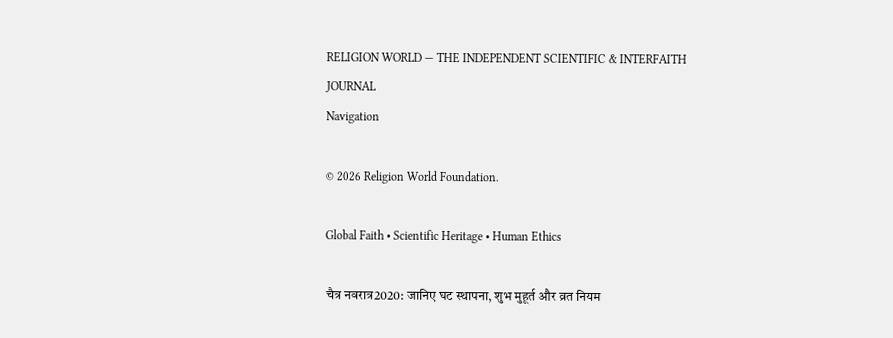RELIGION WORLD — THE INDEPENDENT SCIENTIFIC & INTERFAITH JOURNAL
Navigation

© 2026 Religion World Foundation.

Global Faith • Scientific Heritage • Human Ethics

चैत्र नवरात्र2020: जानिए घट स्‍थापना, शुभ मुहूर्त और व्रत नियम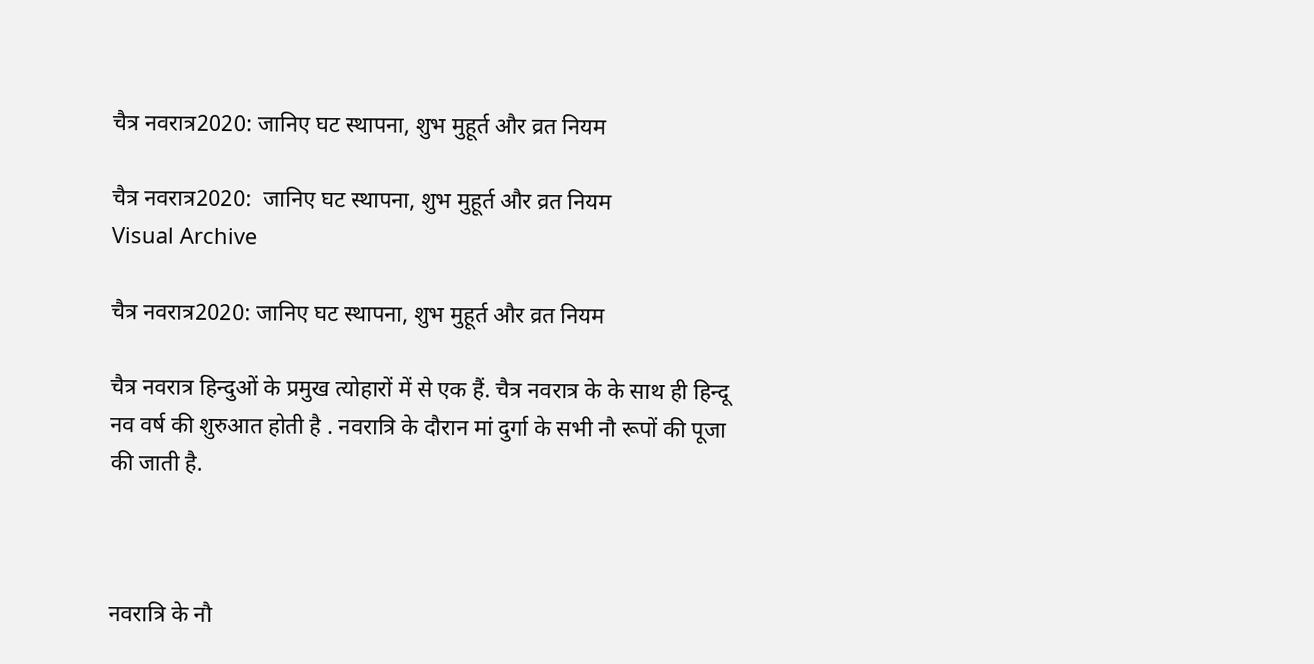चैत्र नवरात्र2020: जानिए घट स्‍थापना, शुभ मुहूर्त और व्रत नियम

चैत्र नवरात्र2020:  जानिए घट स्‍थापना, शुभ मुहूर्त और व्रत नियम
Visual Archive

चैत्र नवरात्र2020: जानिए घट स्‍थापना, शुभ मुहूर्त और व्रत नियम

चैत्र नवरात्र हिन्‍दुओं के प्रमुख त्‍योहारों में से एक हैं. चैत्र नवरात्र के के साथ ही हिन्‍दू नव वर्ष की शुरुआत होती है . नवरात्रि के दौरान मां दुर्गा के सभी नौ रूपों की पूजा की जाती है.



नवरात्रि के नौ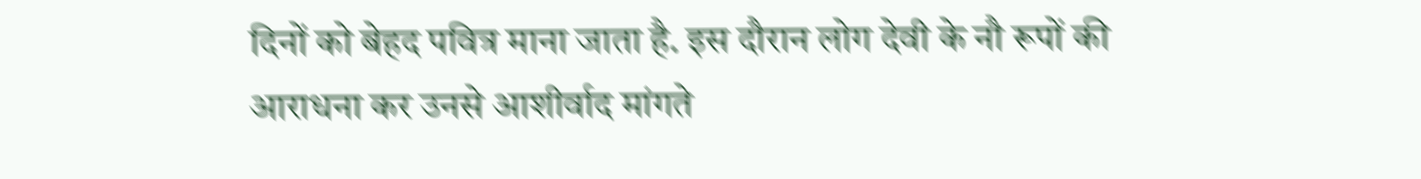दिनों को बेहद पवित्र माना जाता है. इस दौरान लोग देवी के नौ रूपों की आराधना कर उनसे आशीर्वाद मांगते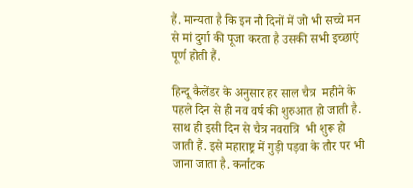हैं. मान्‍यता है कि इन नौ दिनों में जो भी सच्‍चे मन से मां दुर्गा की पूजा करता है उसकी सभी इच्‍छाएं पूर्ण होती हैं.

हिन्‍दू कैलेंडर के अनुसार हर साल चैत्र  महीने के पहले दिन से ही नव वर्ष की शुरुआत हो जाती है. साथ ही इसी दिन से चैत्र नवरात्रि  भी शुरू हो जाती हैं. इसे महाराष्ट्र में गुड़ी पड़वा के तौर पर भी जाना जाता है. कर्नाटक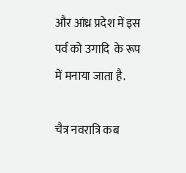और आंध्र प्रदेश में इस पर्व को उगादि  के रूप में मनाया जाता है.

चैत्र नवरात्रि कब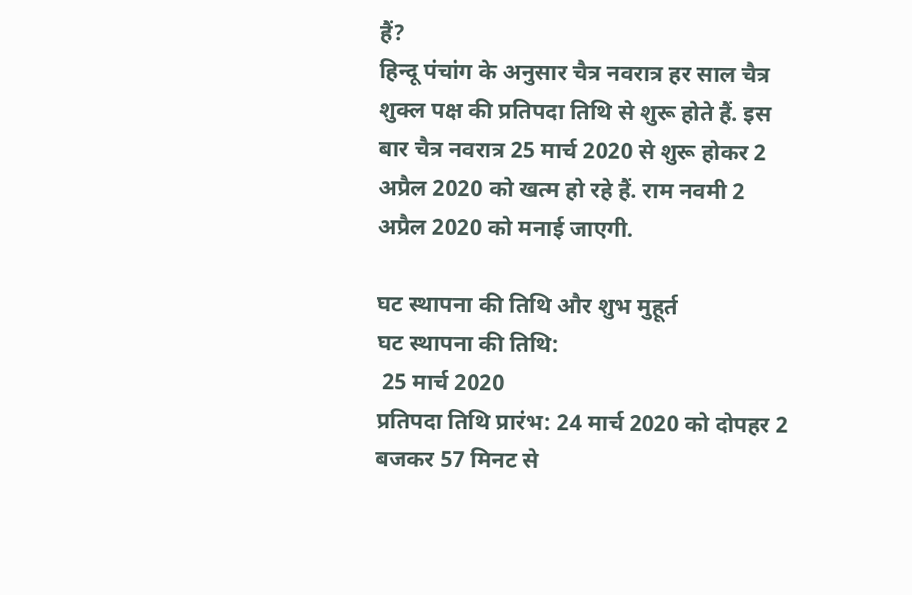हैं?
हिन्‍दू पंचांग के अनुसार चैत्र नवरात्र हर साल चैत्र शुक्ल पक्ष की प्रतिपदा तिथि से शुरू होते हैं. इस बार चैत्र नवरात्र 25 मार्च 2020 से शुरू होकर 2 अप्रैल 2020 को खत्‍म हो रहे हैं. राम नवमी 2 अप्रैल 2020 को मनाई जाएगी.

घट स्‍थापना की तिथि और शुभ मुहूर्त
घट स्‍थापना की तिथि:
 25 मार्च 2020
प्रतिपदा तिथि प्रारंभ: 24 मार्च 2020 को दोपहर 2 बजकर 57 मिनट से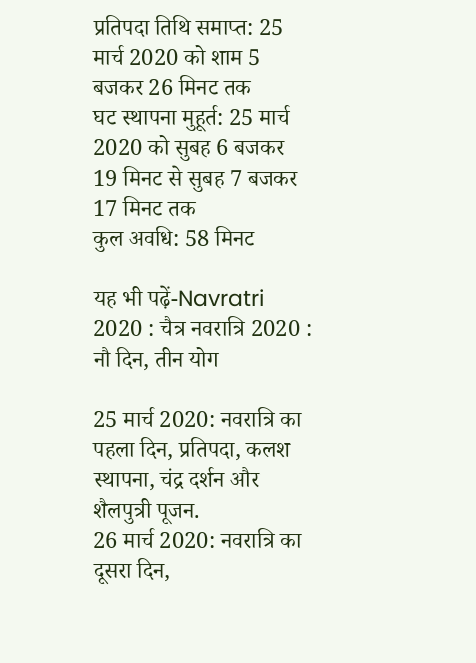प्रतिपदा तिथि समाप्‍त: 25 मार्च 2020 को शाम 5 बजकर 26 मिनट तक
घट स्‍थापना मुहूर्त: 25 मार्च 2020 को सुबह 6 बजकर 19 मिनट से सुबह 7 बजकर 17 मिनट तक
कुल अवधि: 58 मिनट

यह भी पढ़ें-Navratri 2020 : चैत्र नवरात्रि 2020 : नौ दिन, तीन योग

25 मार्च 2020: नवरात्रि का पहला दिन, प्रतिपदा, कलश स्‍थापना, चंद्र दर्शन और शैलपुत्री पूजन.
26 मार्च 2020: नवरात्रि का दूसरा दिन,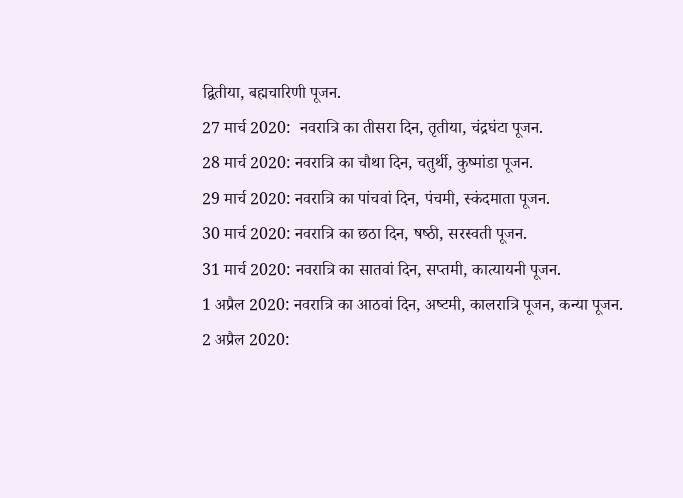द्व‍ितीया, बह्मचारिणी पूजन.
27 मार्च 2020:  नवरात्रि का तीसरा दिन, तृतीया, चंद्रघंटा पूजन.
28 मार्च 2020: नवरात्रि का चौथा दिन, चतुर्थी, कुष्‍मांडा पूजन.
29 मार्च 2020: नवरात्रि का पांचवां दिन, पंचमी, स्‍कंदमाता पूजन.
30 मार्च 2020: नवरात्रि का छठा दिन, षष्‍ठी, सरस्‍वती पूजन.
31 मार्च 2020: नवरात्रि का सातवां दिन, सप्‍तमी, कात्‍यायनी पूजन.
1 अप्रैल 2020: नवरात्रि का आठवां दिन, अष्‍टमी, कालरात्रि पूजन, कन्‍या पूजन.
2 अप्रैल 2020: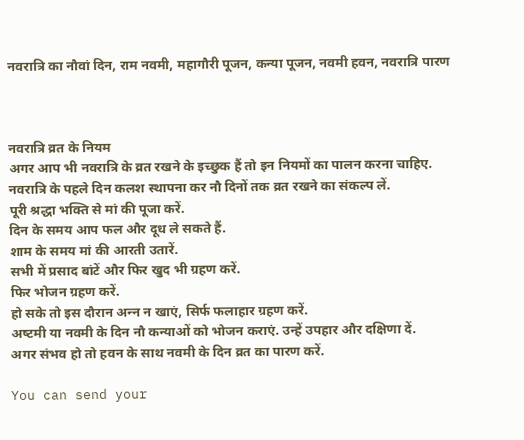नवरात्रि का नौवां दिन, राम नवमी, महागौरी पूजन, कन्‍या पूजन, नवमी हवन, नवरात्रि पारण



नवरात्रि व्रत के नियम
अगर आप भी नवरात्रि के व्रत रखने के इच्‍छुक हैं तो इन नियमों का पालन करना चाहिए.
नवरात्रि के पहले दिन कलश स्‍थापना कर नौ दिनों तक व्रत रखने का संकल्‍प लें.
पूरी श्रद्धा भक्ति से मां की पूजा करें.
दिन के समय आप फल और दूध ले सकते हैं.
शाम के समय मां की आरती उतारें.
सभी में प्रसाद बांटें और फिर खुद भी ग्रहण करें.
फिर भोजन ग्रहण करें.
हो सके तो इस दौरान अन्‍न न खाएं, सिर्फ फलाहार ग्रहण करें.
अष्‍टमी या नवमी के दिन नौ कन्‍याओं को भोजन कराएं. उन्‍हें उपहार और दक्षिणा दें.
अगर संभव हो तो हवन के साथ नवमी के दिन व्रत का पारण करें.

You can send your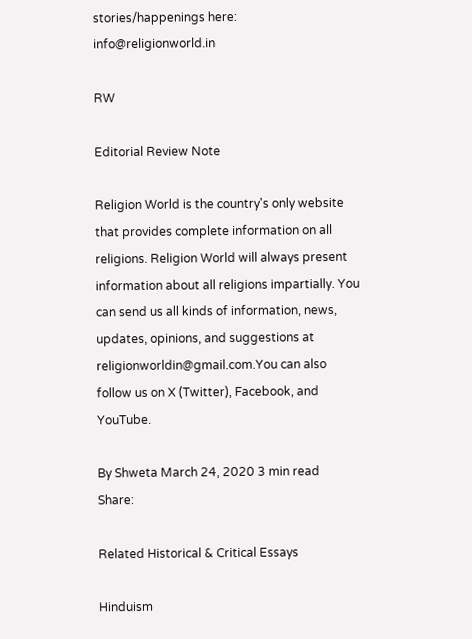stories/happenings here: info@religionworld.in

RW

Editorial Review Note

Religion World is the country's only website that provides complete information on all religions. Religion World will always present information about all religions impartially. You can send us all kinds of information, news, updates, opinions, and suggestions at religionworldin@gmail.com.You can also follow us on X (Twitter), Facebook, and YouTube.

By Shweta March 24, 2020 3 min read
Share:

Related Historical & Critical Essays

Hinduism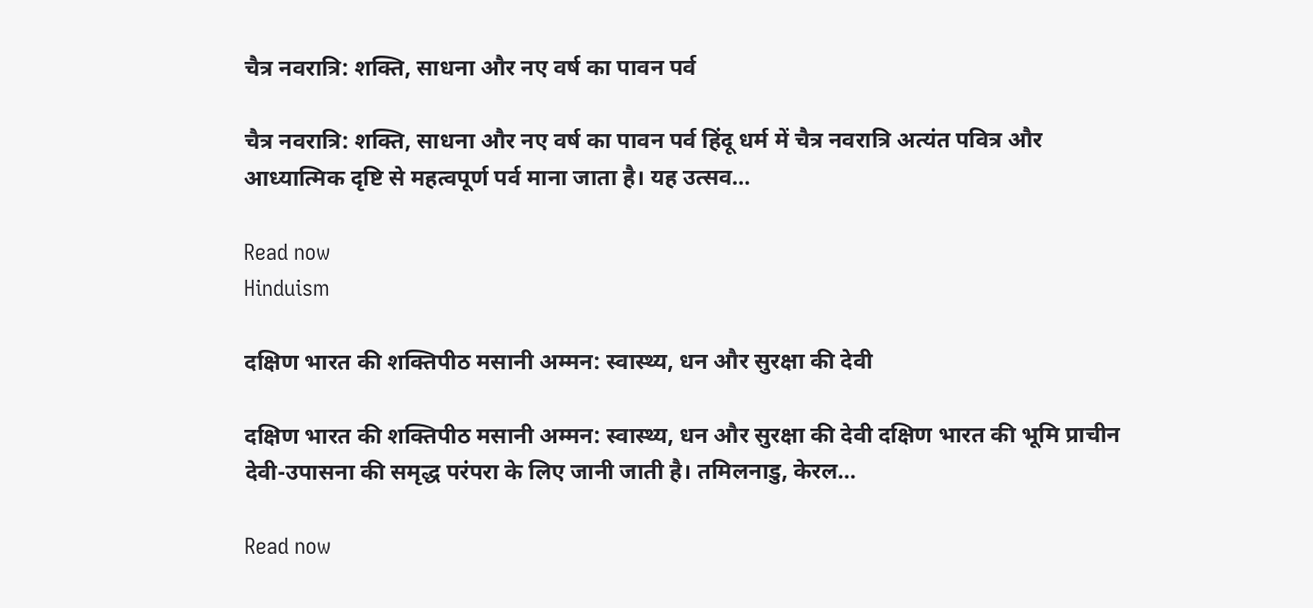चैत्र नवरात्रि: शक्ति, साधना और नए वर्ष का पावन पर्व

चैत्र नवरात्रि: शक्ति, साधना और नए वर्ष का पावन पर्व हिंदू धर्म में चैत्र नवरात्रि अत्यंत पवित्र और आध्यात्मिक दृष्टि से महत्वपूर्ण पर्व माना जाता है। यह उत्सव…

Read now
Hinduism

दक्षिण भारत की शक्तिपीठ मसानी अम्मन: स्वास्थ्य, धन और सुरक्षा की देवी

दक्षिण भारत की शक्तिपीठ मसानी अम्मन: स्वास्थ्य, धन और सुरक्षा की देवी दक्षिण भारत की भूमि प्राचीन देवी-उपासना की समृद्ध परंपरा के लिए जानी जाती है। तमिलनाडु, केरल…

Read now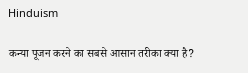Hinduism

कन्या पूजन करने का सबसे आसान तरीका क्या है?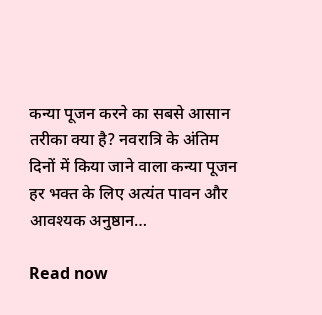कन्या पूजन करने का सबसे आसान तरीका क्या है? नवरात्रि के अंतिम दिनों में किया जाने वाला कन्या पूजन हर भक्त के लिए अत्यंत पावन और आवश्यक अनुष्ठान…

Read now